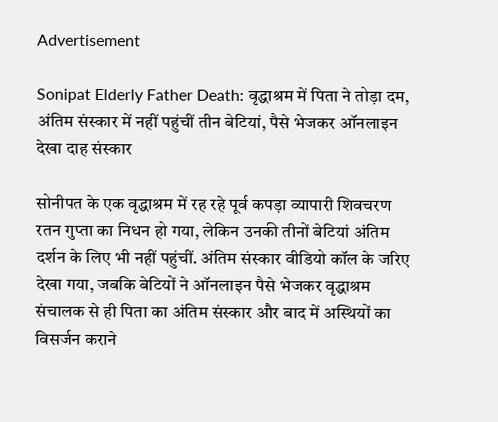Advertisement

Sonipat Elderly Father Death: वृद्धाश्रम में पिता ने तोड़ा दम, अंतिम संस्कार में नहीं पहुंचीं तीन बेटियां, पैसे भेजकर ऑनलाइन देखा दाह संस्कार

सोनीपत के एक वृद्धाश्रम में रह रहे पूर्व कपड़ा व्यापारी शिवचरण रतन गुप्ता का निधन हो गया, लेकिन उनकी तीनों बेटियां अंतिम दर्शन के लिए भी नहीं पहुंचीं. अंतिम संस्कार वीडियो कॉल के जरिए देखा गया, जबकि बेटियों ने ऑनलाइन पैसे भेजकर वृद्धाश्रम संचालक से ही पिता का अंतिम संस्कार और बाद में अस्थियों का विसर्जन कराने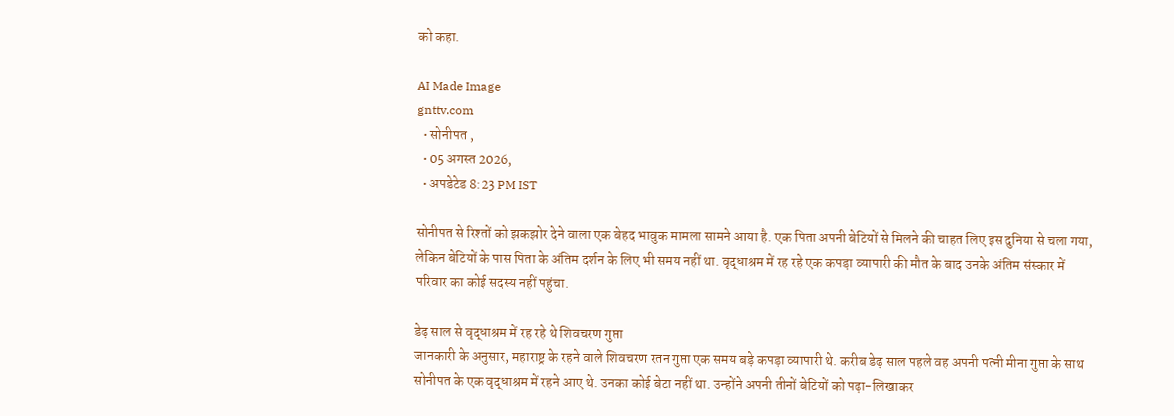को कहा.

AI Made Image
gnttv.com
  • सोनीपत ,
  • 05 अगस्त 2026,
  • अपडेटेड 8:23 PM IST

सोनीपत से रिश्तों को झकझोर देने वाला एक बेहद भावुक मामला सामने आया है. एक पिता अपनी बेटियों से मिलने की चाहत लिए इस दुनिया से चला गया, लेकिन बेटियों के पास पिता के अंतिम दर्शन के लिए भी समय नहीं था. वृद्धाश्रम में रह रहे एक कपड़ा व्यापारी की मौत के बाद उनके अंतिम संस्कार में परिवार का कोई सदस्य नहीं पहुंचा.

डेढ़ साल से वृद्धाश्रम में रह रहे थे शिवचरण गुप्ता
जानकारी के अनुसार, महाराष्ट्र के रहने वाले शिवचरण रतन गुप्ता एक समय बड़े कपड़ा व्यापारी थे. करीब डेढ़ साल पहले वह अपनी पत्नी मीना गुप्ता के साथ सोनीपत के एक वृद्धाश्रम में रहने आए थे. उनका कोई बेटा नहीं था. उन्होंने अपनी तीनों बेटियों को पढ़ा-लिखाकर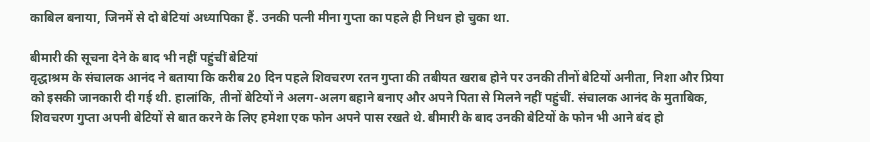काबिल बनाया, जिनमें से दो बेटियां अध्यापिका हैं. उनकी पत्नी मीना गुप्ता का पहले ही निधन हो चुका था.

बीमारी की सूचना देने के बाद भी नहीं पहुंचीं बेटियां
वृद्धाश्रम के संचालक आनंद ने बताया कि करीब 20 दिन पहले शिवचरण रतन गुप्ता की तबीयत खराब होने पर उनकी तीनों बेटियों अनीता, निशा और प्रिया को इसकी जानकारी दी गई थी. हालांकि, तीनों बेटियों ने अलग-अलग बहाने बनाए और अपने पिता से मिलने नहीं पहुंचीं. संचालक आनंद के मुताबिक, शिवचरण गुप्ता अपनी बेटियों से बात करने के लिए हमेशा एक फोन अपने पास रखते थे. बीमारी के बाद उनकी बेटियों के फोन भी आने बंद हो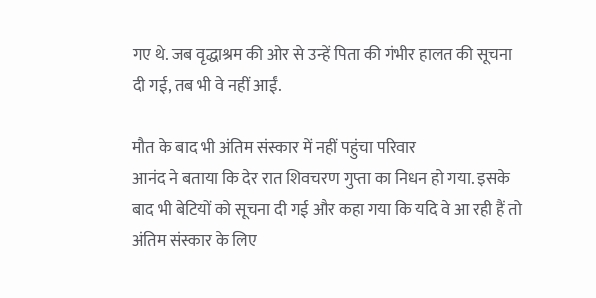गए थे. जब वृद्धाश्रम की ओर से उन्हें पिता की गंभीर हालत की सूचना दी गई, तब भी वे नहीं आईं.

मौत के बाद भी अंतिम संस्कार में नहीं पहुंचा परिवार
आनंद ने बताया कि देर रात शिवचरण गुप्ता का निधन हो गया. इसके बाद भी बेटियों को सूचना दी गई और कहा गया कि यदि वे आ रही हैं तो अंतिम संस्कार के लिए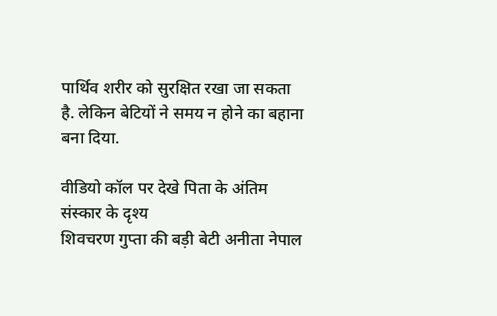पार्थिव शरीर को सुरक्षित रखा जा सकता है. लेकिन बेटियों ने समय न होने का बहाना बना दिया.

वीडियो कॉल पर देखे पिता के अंतिम संस्कार के दृश्य
शिवचरण गुप्ता की बड़ी बेटी अनीता नेपाल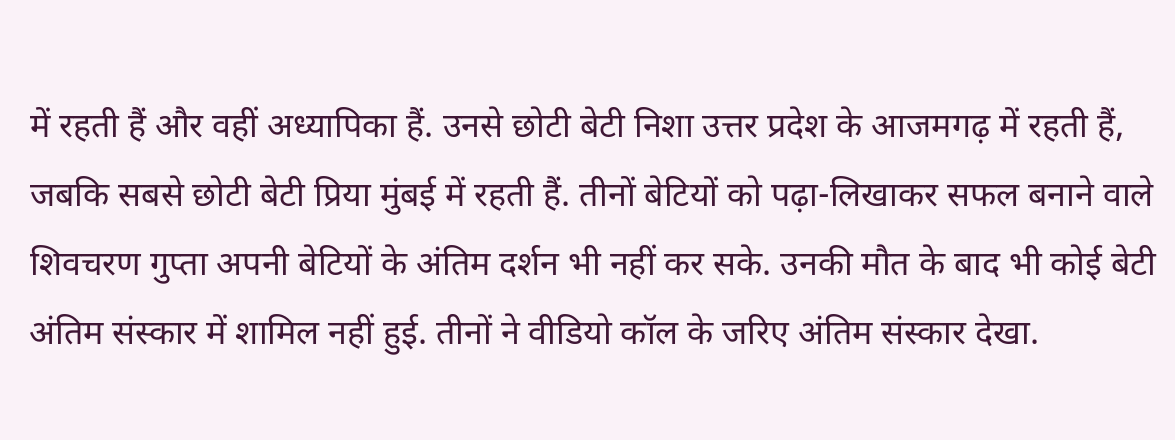में रहती हैं और वहीं अध्यापिका हैं. उनसे छोटी बेटी निशा उत्तर प्रदेश के आजमगढ़ में रहती हैं, जबकि सबसे छोटी बेटी प्रिया मुंबई में रहती हैं. तीनों बेटियों को पढ़ा-लिखाकर सफल बनाने वाले शिवचरण गुप्ता अपनी बेटियों के अंतिम दर्शन भी नहीं कर सके. उनकी मौत के बाद भी कोई बेटी अंतिम संस्कार में शामिल नहीं हुई. तीनों ने वीडियो कॉल के जरिए अंतिम संस्कार देखा.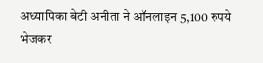अध्यापिका बेटी अनीता ने ऑनलाइन 5,100 रुपये भेजकर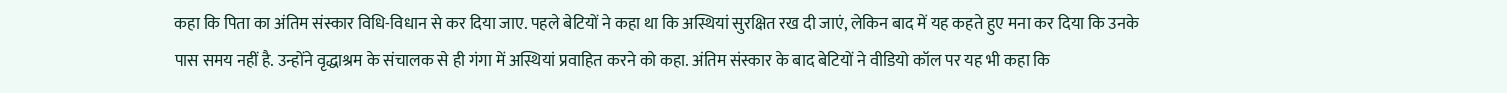कहा कि पिता का अंतिम संस्कार विधि-विधान से कर दिया जाए. पहले बेटियों ने कहा था कि अस्थियां सुरक्षित रख दी जाएं, लेकिन बाद में यह कहते हुए मना कर दिया कि उनके पास समय नहीं है. उन्होंने वृद्धाश्रम के संचालक से ही गंगा में अस्थियां प्रवाहित करने को कहा. अंतिम संस्कार के बाद बेटियों ने वीडियो कॉल पर यह भी कहा कि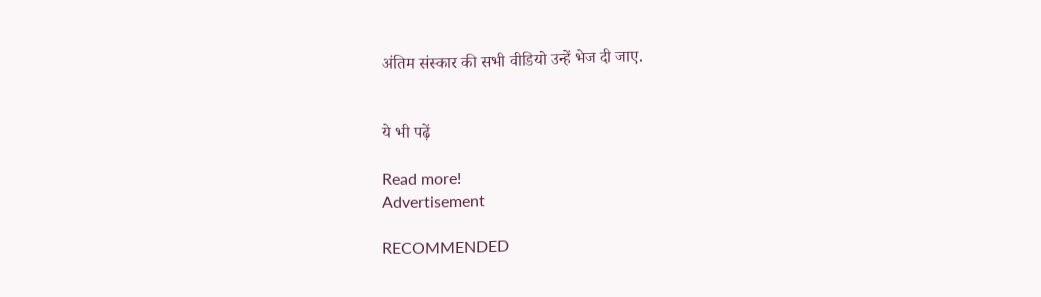अंतिम संस्कार की सभी वीडियो उन्हें भेज दी जाए.


ये भी पढ़ें

Read more!
Advertisement

RECOMMENDED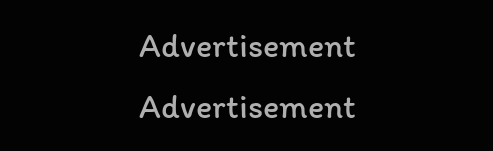Advertisement
Advertisement